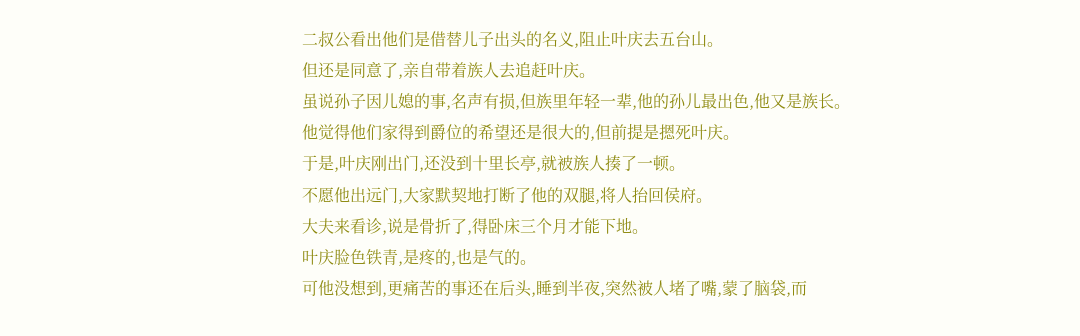二叔公看出他们是借替儿子出头的名义,阻止叶庆去五台山。
但还是同意了,亲自带着族人去追赶叶庆。
虽说孙子因儿媳的事,名声有损,但族里年轻一辈,他的孙儿最出色,他又是族长。
他觉得他们家得到爵位的希望还是很大的,但前提是摁死叶庆。
于是,叶庆刚出门,还没到十里长亭,就被族人揍了一顿。
不愿他出远门,大家默契地打断了他的双腿,将人抬回侯府。
大夫来看诊,说是骨折了,得卧床三个月才能下地。
叶庆脸色铁青,是疼的,也是气的。
可他没想到,更痛苦的事还在后头,睡到半夜,突然被人堵了嘴,蒙了脑袋,而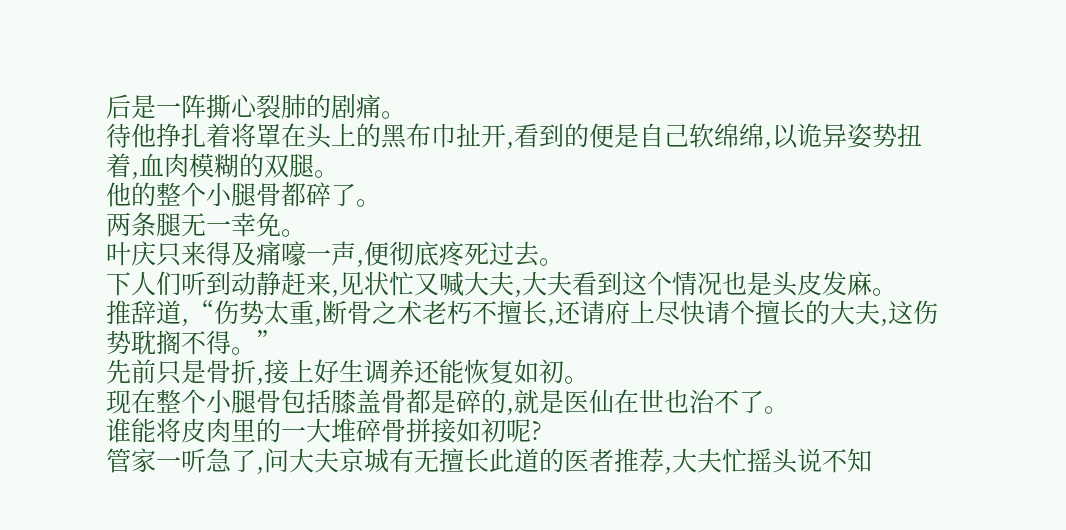后是一阵撕心裂肺的剧痛。
待他挣扎着将罩在头上的黑布巾扯开,看到的便是自己软绵绵,以诡异姿势扭着,血肉模糊的双腿。
他的整个小腿骨都碎了。
两条腿无一幸免。
叶庆只来得及痛嚎一声,便彻底疼死过去。
下人们听到动静赶来,见状忙又喊大夫,大夫看到这个情况也是头皮发麻。
推辞道,“伤势太重,断骨之术老朽不擅长,还请府上尽快请个擅长的大夫,这伤势耽搁不得。”
先前只是骨折,接上好生调养还能恢复如初。
现在整个小腿骨包括膝盖骨都是碎的,就是医仙在世也治不了。
谁能将皮肉里的一大堆碎骨拼接如初呢?
管家一听急了,问大夫京城有无擅长此道的医者推荐,大夫忙摇头说不知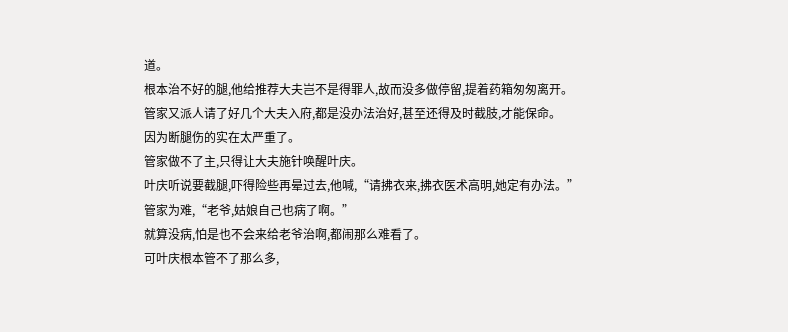道。
根本治不好的腿,他给推荐大夫岂不是得罪人,故而没多做停留,提着药箱匆匆离开。
管家又派人请了好几个大夫入府,都是没办法治好,甚至还得及时截肢,才能保命。
因为断腿伤的实在太严重了。
管家做不了主,只得让大夫施针唤醒叶庆。
叶庆听说要截腿,吓得险些再晕过去,他喊,“请拂衣来,拂衣医术高明,她定有办法。”
管家为难,“老爷,姑娘自己也病了啊。”
就算没病,怕是也不会来给老爷治啊,都闹那么难看了。
可叶庆根本管不了那么多,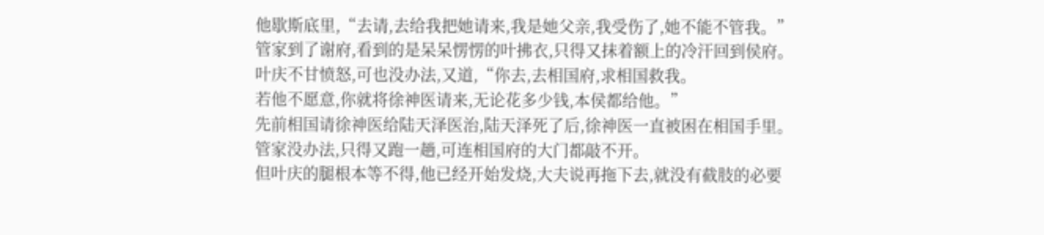他歇斯底里,“去请,去给我把她请来,我是她父亲,我受伤了,她不能不管我。”
管家到了谢府,看到的是呆呆愣愣的叶拂衣,只得又抹着额上的冷汗回到侯府。
叶庆不甘愤怒,可也没办法,又道,“你去,去相国府,求相国救我。
若他不愿意,你就将徐神医请来,无论花多少钱,本侯都给他。”
先前相国请徐神医给陆天泽医治,陆天泽死了后,徐神医一直被困在相国手里。
管家没办法,只得又跑一趟,可连相国府的大门都敲不开。
但叶庆的腿根本等不得,他已经开始发烧,大夫说再拖下去,就没有截肢的必要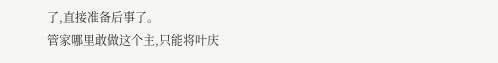了,直接准备后事了。
管家哪里敢做这个主,只能将叶庆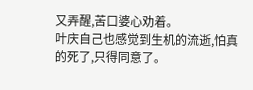又弄醒,苦口婆心劝着。
叶庆自己也感觉到生机的流逝,怕真的死了,只得同意了。